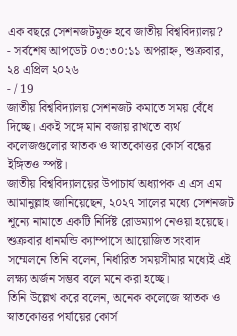এক বছরে সেশনজটমুক্ত হবে জাতীয় বিশ্ববিদ্যালয়?
- সর্বশেষ আপডেট ০৩:৩০:১১ অপরাহ্ন, শুক্রবার, ২৪ এপ্রিল ২০২৬
- / 19
জাতীয় বিশ্ববিদ্যালয় সেশনজট কমাতে সময় বেঁধে দিচ্ছে। একই সঙ্গে মান বজায় রাখতে ব্যর্থ কলেজগুলোর স্নাতক ও স্নাতকোত্তর কোর্স বন্ধের ইঙ্গিতও স্পষ্ট।
জাতীয় বিশ্ববিদ্যালয়ের উপাচার্য অধ্যাপক এ এস এম আমানুল্লাহ জানিয়েছেন, ২০২৭ সালের মধ্যে সেশনজট শূন্যে নামাতে একটি নির্দিষ্ট রোডম্যাপ নেওয়া হয়েছে।
শুক্রবার ধানমন্ডি ক্যাম্পাসে আয়োজিত সংবাদ সম্মেলনে তিনি বলেন, নির্ধারিত সময়সীমার মধ্যেই এই লক্ষ্য অর্জন সম্ভব বলে মনে করা হচ্ছে।
তিনি উল্লেখ করে বলেন, অনেক কলেজে স্নাতক ও স্নাতকোত্তর পর্যায়ের কোর্স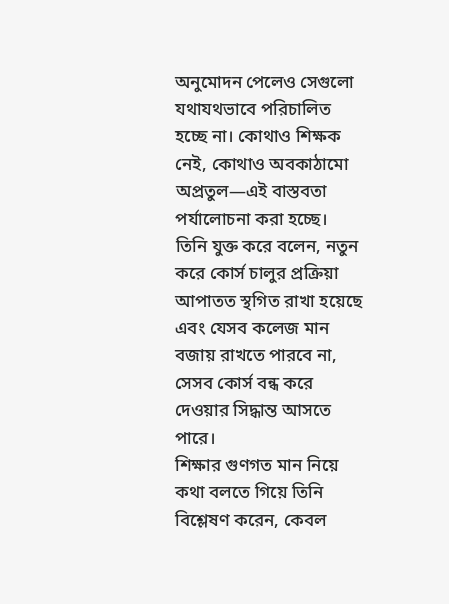অনুমোদন পেলেও সেগুলো যথাযথভাবে পরিচালিত হচ্ছে না। কোথাও শিক্ষক নেই, কোথাও অবকাঠামো অপ্রতুল—এই বাস্তবতা পর্যালোচনা করা হচ্ছে।
তিনি যুক্ত করে বলেন, নতুন করে কোর্স চালুর প্রক্রিয়া আপাতত স্থগিত রাখা হয়েছে এবং যেসব কলেজ মান বজায় রাখতে পারবে না, সেসব কোর্স বন্ধ করে দেওয়ার সিদ্ধান্ত আসতে পারে।
শিক্ষার গুণগত মান নিয়ে কথা বলতে গিয়ে তিনি বিশ্লেষণ করেন, কেবল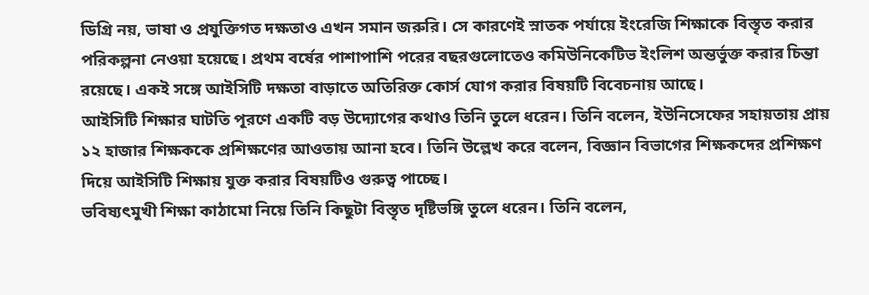ডিগ্রি নয়, ভাষা ও প্রযুক্তিগত দক্ষতাও এখন সমান জরুরি। সে কারণেই স্নাতক পর্যায়ে ইংরেজি শিক্ষাকে বিস্তৃত করার পরিকল্পনা নেওয়া হয়েছে। প্রথম বর্ষের পাশাপাশি পরের বছরগুলোতেও কমিউনিকেটিভ ইংলিশ অন্তর্ভুক্ত করার চিন্তা রয়েছে। একই সঙ্গে আইসিটি দক্ষতা বাড়াতে অতিরিক্ত কোর্স যোগ করার বিষয়টি বিবেচনায় আছে।
আইসিটি শিক্ষার ঘাটতি পূরণে একটি বড় উদ্যোগের কথাও তিনি তুলে ধরেন। তিনি বলেন, ইউনিসেফের সহায়তায় প্রায় ১২ হাজার শিক্ষককে প্রশিক্ষণের আওতায় আনা হবে। তিনি উল্লেখ করে বলেন, বিজ্ঞান বিভাগের শিক্ষকদের প্রশিক্ষণ দিয়ে আইসিটি শিক্ষায় যুক্ত করার বিষয়টিও গুরুত্ব পাচ্ছে।
ভবিষ্যৎমুখী শিক্ষা কাঠামো নিয়ে তিনি কিছুটা বিস্তৃত দৃষ্টিভঙ্গি তুলে ধরেন। তিনি বলেন,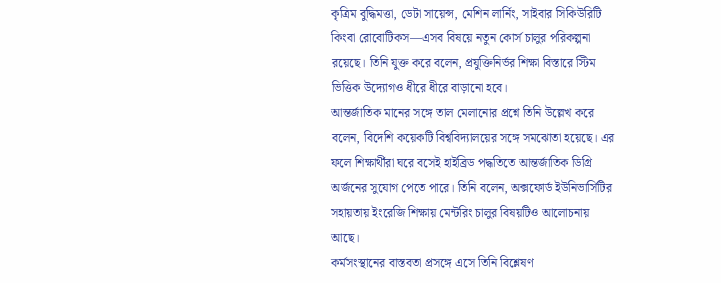কৃত্রিম বুদ্ধিমত্তা, ডেটা সায়েন্স, মেশিন লার্নিং, সাইবার সিকিউরিটি কিংবা রোবোটিকস—এসব বিষয়ে নতুন কোর্স চালুর পরিকল্পনা রয়েছে। তিনি যুক্ত করে বলেন, প্রযুক্তিনির্ভর শিক্ষা বিস্তারে স্টিম ভিত্তিক উদ্যোগও ধীরে ধীরে বাড়ানো হবে।
আন্তর্জাতিক মানের সঙ্গে তাল মেলানোর প্রশ্নে তিনি উল্লেখ করে বলেন, বিদেশি কয়েকটি বিশ্ববিদ্যালয়ের সঙ্গে সমঝোতা হয়েছে। এর ফলে শিক্ষার্থীরা ঘরে বসেই হাইব্রিড পদ্ধতিতে আন্তর্জাতিক ডিগ্রি অর্জনের সুযোগ পেতে পারে। তিনি বলেন, অক্সফোর্ড ইউনিভার্সিটির সহায়তায় ইংরেজি শিক্ষায় মেন্টরিং চালুর বিষয়টিও আলোচনায় আছে।
কর্মসংস্থানের বাস্তবতা প্রসঙ্গে এসে তিনি বিশ্লেষণ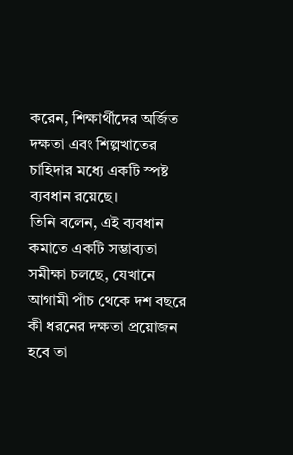করেন, শিক্ষার্থীদের অর্জিত দক্ষতা এবং শিল্পখাতের চাহিদার মধ্যে একটি স্পষ্ট ব্যবধান রয়েছে।
তিনি বলেন, এই ব্যবধান কমাতে একটি সম্ভাব্যতা সমীক্ষা চলছে, যেখানে আগামী পাঁচ থেকে দশ বছরে কী ধরনের দক্ষতা প্রয়োজন হবে তা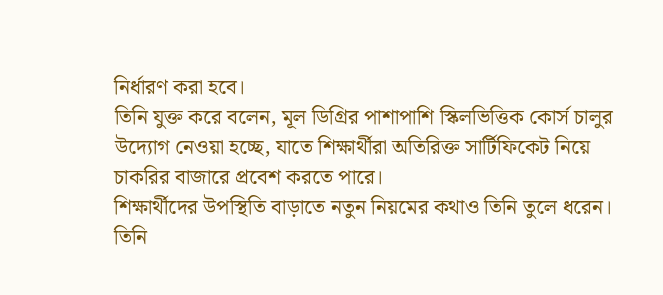নির্ধারণ করা হবে।
তিনি যুক্ত করে বলেন, মূল ডিগ্রির পাশাপাশি স্কিলভিত্তিক কোর্স চালুর উদ্যোগ নেওয়া হচ্ছে, যাতে শিক্ষার্থীরা অতিরিক্ত সার্টিফিকেট নিয়ে চাকরির বাজারে প্রবেশ করতে পারে।
শিক্ষার্থীদের উপস্থিতি বাড়াতে নতুন নিয়মের কথাও তিনি তুলে ধরেন। তিনি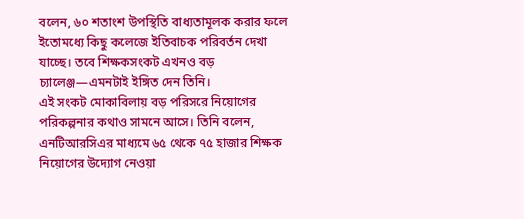বলেন, ৬০ শতাংশ উপস্থিতি বাধ্যতামূলক করার ফলে ইতোমধ্যে কিছু কলেজে ইতিবাচক পরিবর্তন দেখা যাচ্ছে। তবে শিক্ষকসংকট এখনও বড় চ্যালেঞ্জ—এমনটাই ইঙ্গিত দেন তিনি।
এই সংকট মোকাবিলায় বড় পরিসরে নিয়োগের পরিকল্পনার কথাও সামনে আসে। তিনি বলেন, এনটিআরসিএর মাধ্যমে ৬৫ থেকে ৭৫ হাজার শিক্ষক নিয়োগের উদ্যোগ নেওয়া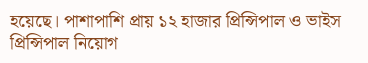হয়েছে। পাশাপাশি প্রায় ১২ হাজার প্রিন্সিপাল ও ভাইস প্রিন্সিপাল নিয়োগ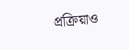প্রক্রিয়াও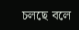চলছে বলে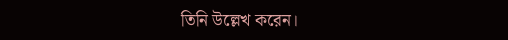তিনি উল্লেখ করেন।